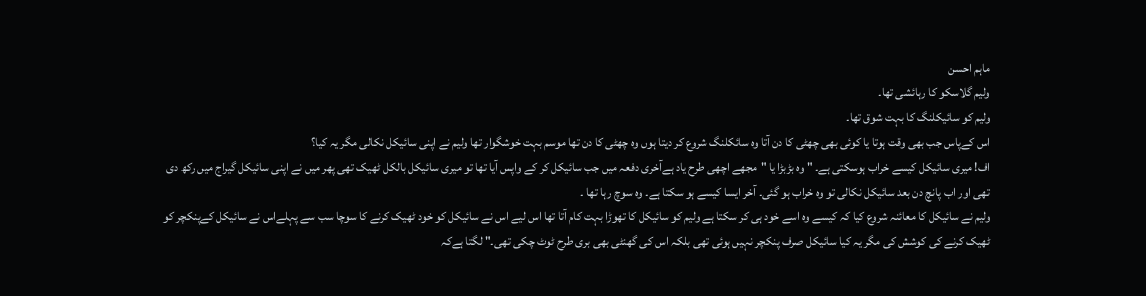ماہم احسن
ولیم گلاسکو کا رہائشی تھا۔
ولیم کو سائیکلنگ کا بہت شوق تھا۔
اس کےپاس جب بھی وقت ہوتا یا کوئی بھی چھٹی کا دن آتا وہ سائکلنگ شروع کر دیتا ہوں وہ چھٹی کا دن تھا موسم بہت خوشگوار تھا ولیم نے اپنی سائیکل نکالی مگر یہ کیا؟
اف! میری سائیکل کیسے خراب ہوسکتی ہے۔ " وہ بڑبڑا یا "مجھے اچھی طرح یاد ہےآخری دفعہ میں جب سائیکل کر کے واپس آیا تھا تو میری سائیکل بالکل ٹھیک تھی پھر میں نے اپنی سائیکل گیراج میں رکھ دی تھی اور اب پانچ دن بعد سائیکل نکالی تو وہ خراب ہو گئی۔ آخر ایسا کیسے ہو سکتا ہے۔ وہ سوچ رہا تھا ۔
ولیم نے سائیکل کا معائنہ شروع کیا کہ کیسے وہ اسے خود ہی کر سکتا ہے ولیم کو سائیکل کا تھوڑا بہت کام آتا تھا اس لیے اس نے سائیکل کو خود ٹھیک کرنے کا سوچا سب سے پہلےاس نے سائیکل کےپنکچر کو ٹھیک کرنے کی کوشش کی مگر یہ کیا سائیکل صرف پنکچر نہیں ہوئی تھی بلکہ اس کی گھنٹی بھی بری طرح ٹوٹ چکی تھی۔" لگتا ہےکہ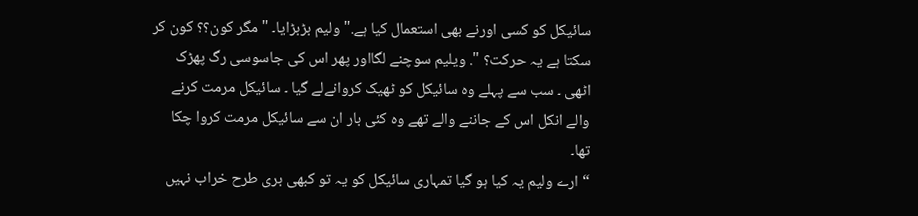سائیکل کو کسی اورنے بھی استعمال کیا ہے." ولیم بڑبڑایا۔ " مگر کون؟؟ کون کر سکتا ہے یہ حرکت؟ ". ویلیم سوچنے لگااور پھر اس کی جاسوسی رگ پھڑک اٹھی ۔ سب سے پہلے وہ سائیکل کو ٹھیک کروانےلے گیا ۔ سائیکل مرمت کرنے والے انکل اس کے جاننے والے تھے وہ کئی بار ان سے سائیکل مرمت کروا چکا تھا۔
“ ارے ولیم یہ کیا ہو گیا تمہاری سائیکل کو یہ تو کبھی بری طرح خراب نہیں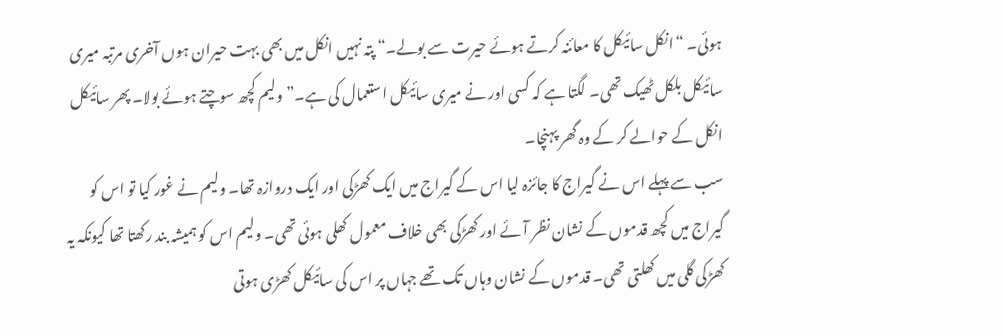ہوئی۔ “انکل سائیکل کا معائنہ کرتے ہوئے حیرت سے بولے۔“ پتہ نہیں انکل میں بھی بہت حیران ہوں آخری مرتبہ میری سائیکل بلکل ٹھیک تھی۔ لگتا ہے کہ کسی اور نے میری سائیکل استعمال کی ہے۔” ولیم کچھ سوچتے ہوئے بولا۔ پھر سائیکل انکل کے حوالے کر کے وہ گھر پہنچا۔
سب سے پہلے اس نے گیراج کا جائزہ لیا اس کے گیراج میں ایک کھڑکی اور ایک دروازہ تھا۔ ولیم نے غور کیا تو اس کو گیراج میں کچھ قدموں کے نشان نظر آئے اور کھڑکی بھی خلاف معمول کھلی ہوئی تھی۔ ولیم اس کو ہمیشہ بند رکھتا تھا کیونکہ یہ کھڑکی گلی میں کھلتی تھی۔ قدموں کے نشان وہاں تک تھے جہاں پر اس کی سائیکل کھڑی ہوتی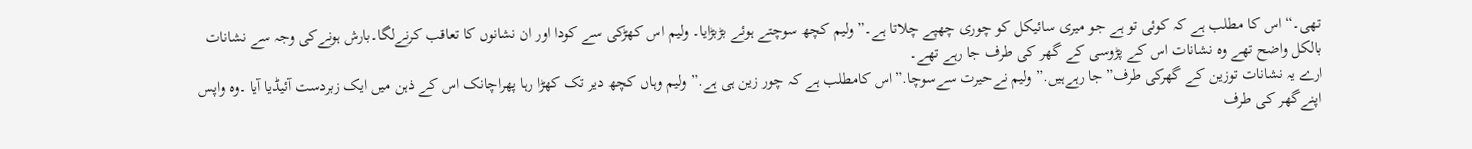تھی۔“اس کا مطلب ہے کہ کوئی تو ہے جو میری سائیکل کو چوری چھپے چلاتا ہے۔” ولیم کچھ سوچتے ہوئے بڑبڑایا۔ ولیم اس کھڑکی سے کودا اور ان نشانوں کا تعاقب کرنےلگا۔بارش ہونےکی وجہ سے نشانات بالکل واضح تھے وہ نشانات اس کے پڑوسی کے گھر کی طرف جا رہے تھے۔
ارے یہ نشانات توزین کے گھرکی طرف”جا رہےہیں.” ولیم نےحیرت سےسوچا.”اس کامطلب ہے کہ چور زین ہی ہے.” ولیم وہاں کچھ دیر تک کھڑا رہا پھراچانک اس کے ذہن میں ایک زبردست آئیڈیا آیا ۔وہ واپس اپنےگھر کی طرف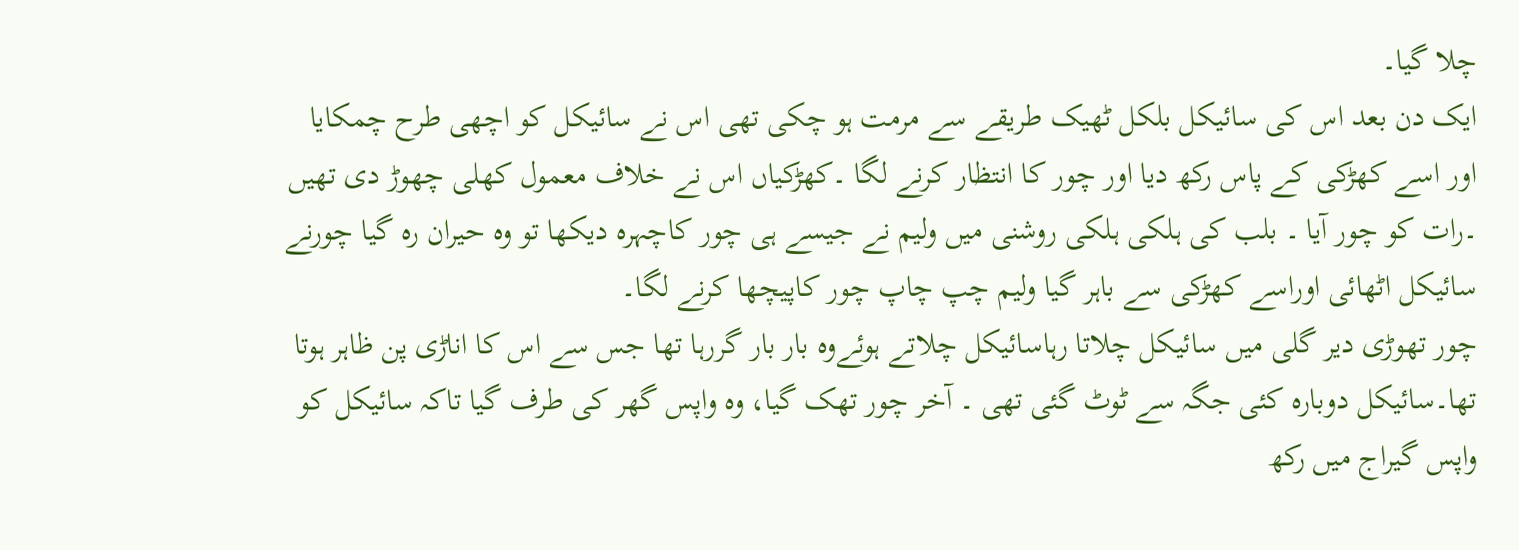چلا گیا۔
ایک دن بعد اس کی سائیکل بلکل ٹھیک طریقے سے مرمت ہو چکی تھی اس نے سائیکل کو اچھی طرح چمکایا اور اسے کھڑکی کے پاس رکھ دیا اور چور کا انتظار کرنے لگا ۔کھڑکیاں اس نے خلاف معمول کھلی چھوڑ دی تھیں ۔رات کو چور آیا ۔ بلب کی ہلکی ہلکی روشنی میں ولیم نے جیسے ہی چور کاچہرہ دیکھا تو وہ حیران رہ گیا چورنے سائیکل اٹھائی اوراسے کھڑکی سے باہر گیا ولیم چپ چاپ چور کاپیچھا کرنے لگا۔
چور تھوڑی دیر گلی میں سائیکل چلاتا رہاسائیکل چلاتے ہوئےوہ بار بار گررہا تھا جس سے اس کا اناڑی پن ظاہر ہوتا تھا۔سائیکل دوبارہ کئی جگہ سے ٹوٹ گئی تھی ۔ آخر چور تھک گیا، وہ واپس گھر کی طرف گیا تاکہ سائیکل کو واپس گیراج میں رکھ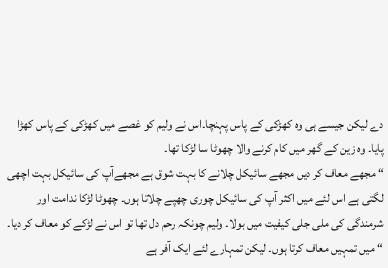دے لیکن جیسے ہی وہ کھڑکی کے پاس پہنچا۔اس نے ولیم کو غصے میں کھڑکی کے پاس کھڑا پایا۔ وہ زین کے گھر میں کام کرنے والا چھوٹا سا لڑکا تھا۔
“ مجھے معاف کر دیں مجھے سائیکل چلانے کا بہت شوق ہے مجھےآپ کی سائیکل بہت اچھی لگتی ہے اس لئے میں اکثر آپ کی سائیکل چوری چھپے چلاتا ہوں۔ چھوٹا لڑکا ندامت اور شرمندگی کی ملی جلی کیفیت میں بولا۔ ولیم چونکہ رحم دل تھا تو اس نے لڑکے کو معاف کر دیا۔
“ میں تمہیں معاف کرتا ہوں۔ لیکن تمہارے لئے ایک آفر ہے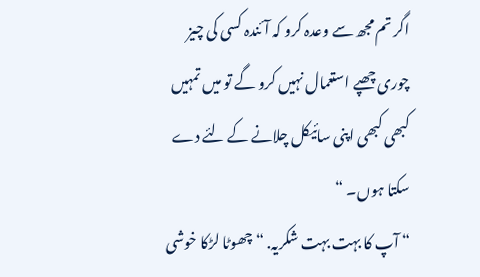اگر تم مجھ سے وعدہ کرو کہ آئندہ کسی کی چیز چوری چھپے استعمال نہیں کرو گے تو میں تمہیں کبھی کبھی اپنی سائیکل چلانے کے لئے دے سکتا ہوں۔ “
“ آپ کا بہت بہت شکریہ. “ چھوٹا لڑکا خوشی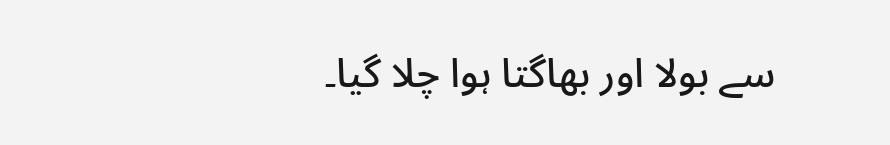سے بولا اور بھاگتا ہوا چلا گیا۔